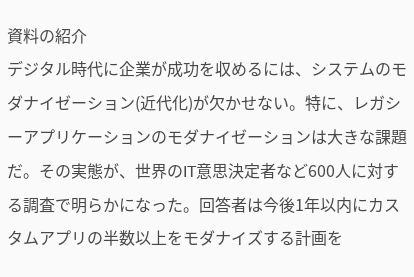資料の紹介
デジタル時代に企業が成功を収めるには、システムのモダナイゼーション(近代化)が欠かせない。特に、レガシーアプリケーションのモダナイゼーションは大きな課題だ。その実態が、世界のIT意思決定者など600人に対する調査で明らかになった。回答者は今後1年以内にカスタムアプリの半数以上をモダナイズする計画を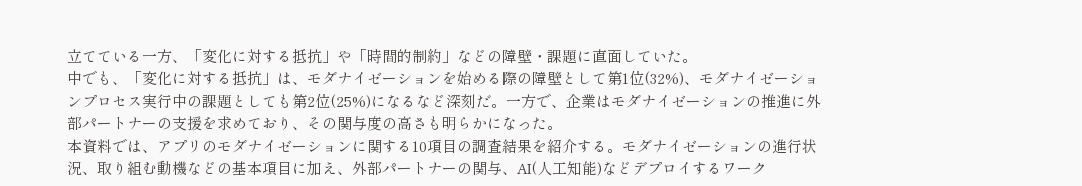立てている一方、「変化に対する抵抗」や「時間的制約」などの障壁・課題に直面していた。
中でも、「変化に対する抵抗」は、モダナイゼーションを始める際の障壁として第1位(32%)、モダナイゼーションプロセス実行中の課題としても第2位(25%)になるなど深刻だ。一方で、企業はモダナイゼーションの推進に外部パートナーの支援を求めており、その関与度の高さも明らかになった。
本資料では、アプリのモダナイゼーションに関する10項目の調査結果を紹介する。モダナイゼーションの進行状況、取り組む動機などの基本項目に加え、外部パートナーの関与、AI(人工知能)などデプロイするワーク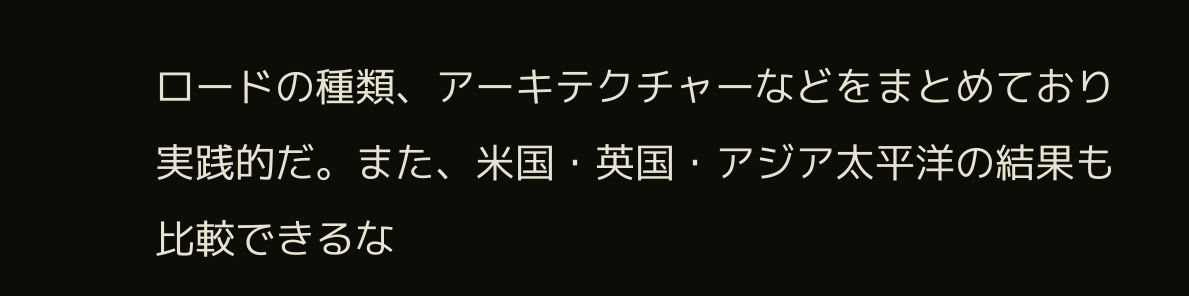ロードの種類、アーキテクチャーなどをまとめており実践的だ。また、米国・英国・アジア太平洋の結果も比較できるな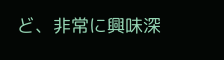ど、非常に興味深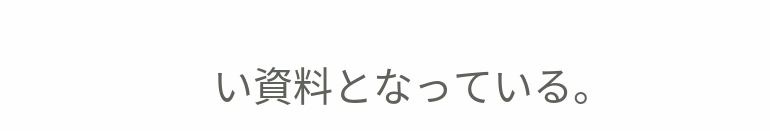い資料となっている。